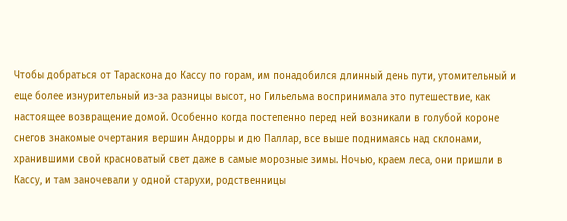Чтобы добраться от Тараскона до Кассу по горам, им понадобился длинный день пути, утомительный и еще более изнурительный из-за разницы высот, но Гильельма воспринимала это путешествие, как настоящее возвращение домой. Особенно когда постепенно перед ней возникали в голубой короне снегов знакомые очертания вершин Андорры и дю Паллар, все выше поднимаясь над склонами, хранившими свой красноватый свет даже в самые морозные зимы. Ночью, краем леса, они пришли в Кассу, и там заночевали у одной старухи, родственницы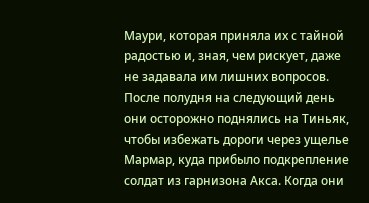Маури, которая приняла их с тайной радостью и, зная, чем рискует, даже не задавала им лишних вопросов. После полудня на следующий день они осторожно поднялись на Тиньяк, чтобы избежать дороги через ущелье Мармар, куда прибыло подкрепление солдат из гарнизона Акса. Когда они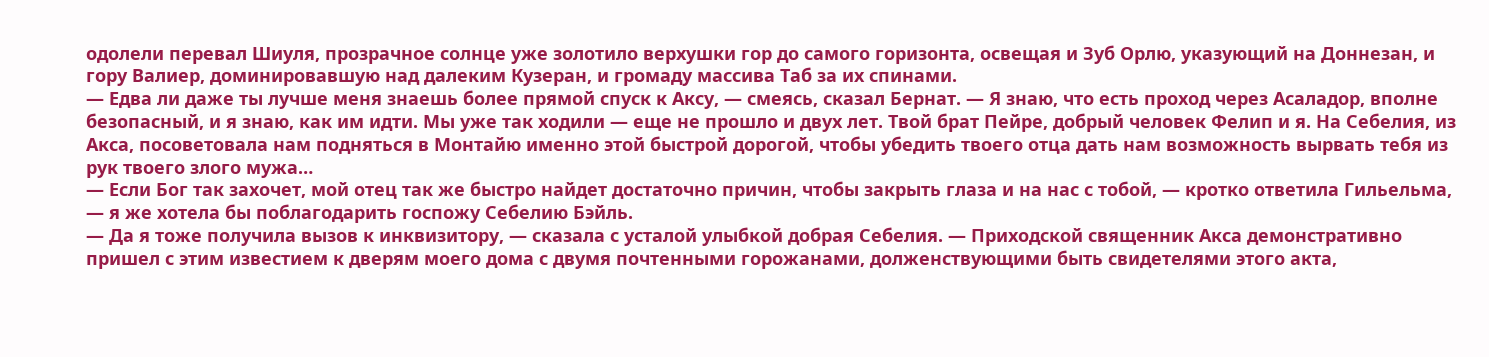одолели перевал Шиуля, прозрачное солнце уже золотило верхушки гор до самого горизонта, освещая и Зуб Орлю, указующий на Доннезан, и гору Валиер, доминировавшую над далеким Кузеран, и громаду массива Таб за их спинами.
— Едва ли даже ты лучше меня знаешь более прямой спуск к Аксу, — смеясь, сказал Бернат. — Я знаю, что есть проход через Асаладор, вполне безопасный, и я знаю, как им идти. Мы уже так ходили — еще не прошло и двух лет. Твой брат Пейре, добрый человек Фелип и я. На Себелия, из Акса, посоветовала нам подняться в Монтайю именно этой быстрой дорогой, чтобы убедить твоего отца дать нам возможность вырвать тебя из рук твоего злого мужа…
— Если Бог так захочет, мой отец так же быстро найдет достаточно причин, чтобы закрыть глаза и на нас с тобой, — кротко ответила Гильельма, — я же хотела бы поблагодарить госпожу Себелию Бэйль.
— Да я тоже получила вызов к инквизитору, — сказала с усталой улыбкой добрая Себелия. — Приходской священник Акса демонстративно пришел с этим известием к дверям моего дома с двумя почтенными горожанами, долженствующими быть свидетелями этого акта,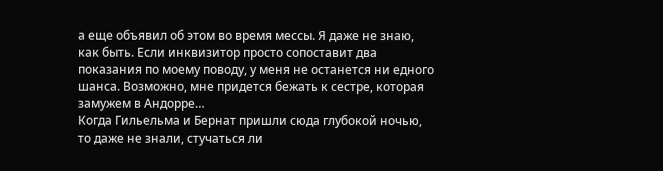а еще объявил об этом во время мессы. Я даже не знаю, как быть. Если инквизитор просто сопоставит два показания по моему поводу, у меня не останется ни едного шанса. Возможно, мне придется бежать к сестре, которая замужем в Андорре…
Когда Гильельма и Бернат пришли сюда глубокой ночью, то даже не знали, стучаться ли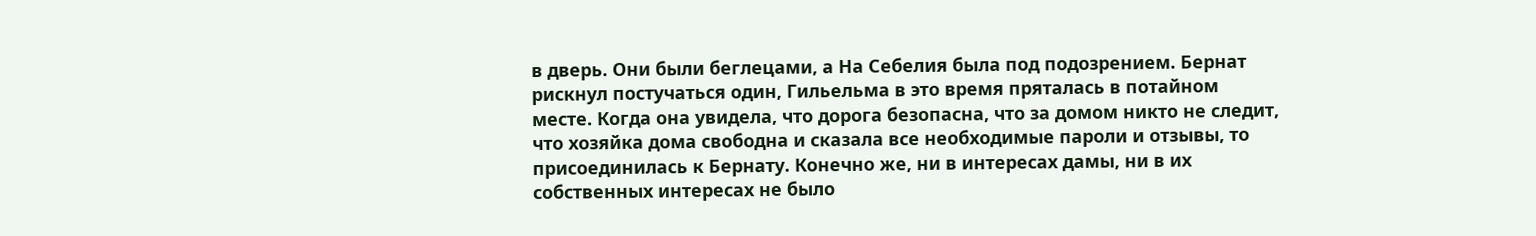в дверь. Они были беглецами, а На Себелия была под подозрением. Бернат рискнул постучаться один, Гильельма в это время пряталась в потайном месте. Когда она увидела, что дорога безопасна, что за домом никто не следит, что хозяйка дома свободна и сказала все необходимые пароли и отзывы, то присоединилась к Бернату. Конечно же, ни в интересах дамы, ни в их собственных интересах не было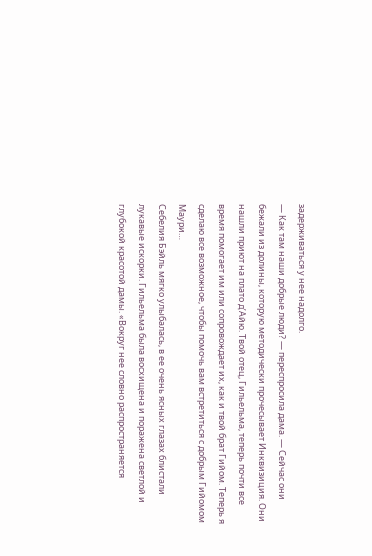задерживаться у нее надолго.
— Как там наши добрые люди? — переспросила дама. — Сейчас они бежали из долины, которую методически прочесывает Инквизиция. Они нашли приют на плато д’Айю. Твой отец, Гильельма, теперь почти все время помогает им или сопровождает их, как и твой брат Гийом. Теперь я сделаю все возможное, чтобы помочь вам встретиться с добрым Гийомом Маури…
Себелия Бэйль мягко улыбалась, в ее очень ясных глазах блистали лукавые искорки. Гильельма была восхищена и поражена светлой и глубокой красотой дамы. «Вокруг нее словно распространяется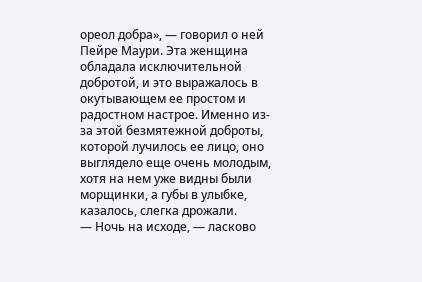ореол добра», — говорил о ней Пейре Маури. Эта женщина обладала исключительной добротой, и это выражалось в окутывающем ее простом и радостном настрое. Именно из-за этой безмятежной доброты, которой лучилось ее лицо, оно выглядело еще очень молодым, хотя на нем уже видны были морщинки, а губы в улыбке, казалось, слегка дрожали.
— Ночь на исходе, — ласково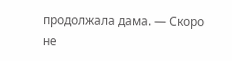продолжала дама. — Скоро не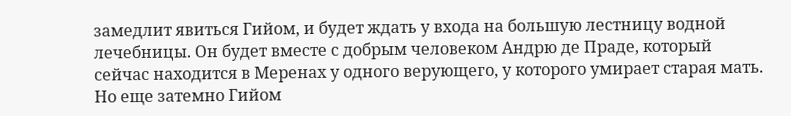замедлит явиться Гийом, и будет ждать у входа на большую лестницу водной лечебницы. Он будет вместе с добрым человеком Андрю де Праде, который сейчас находится в Меренах у одного верующего, у которого умирает старая мать. Но еще затемно Гийом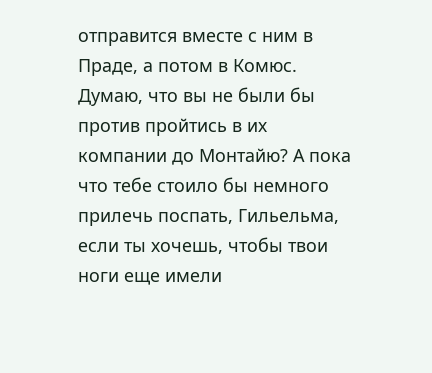отправится вместе с ним в Праде, а потом в Комюс. Думаю, что вы не были бы против пройтись в их компании до Монтайю? А пока что тебе стоило бы немного прилечь поспать, Гильельма, если ты хочешь, чтобы твои ноги еще имели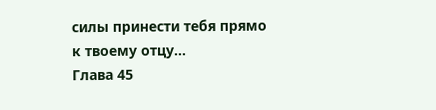силы принести тебя прямо к твоему отцу…
Глава 45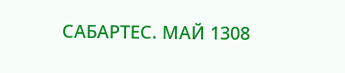САБАРТЕС. МАЙ 1308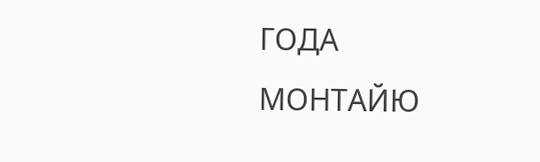ГОДА
МОНТАЙЮ